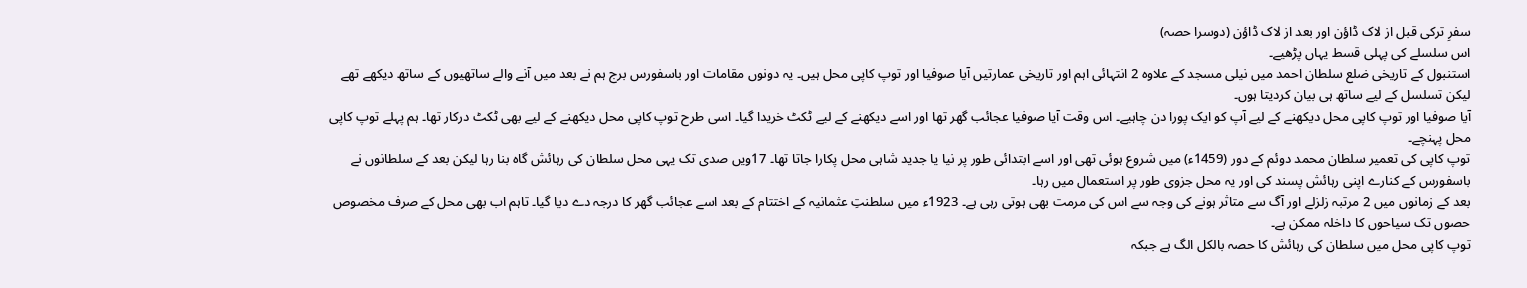سفرِ ترکی قبل از لاک ڈاؤن اور بعد از لاک ڈاؤن (دوسرا حصہ)
اس سلسلے کی پہلی قسط یہاں پڑھیے۔
استنبول کے تاریخی ضلع سلطان احمد میں نیلی مسجد کے علاوہ 2 انتہائی اہم اور تاریخی عمارتیں آیا صوفیا اور توپ کاپی محل ہیں۔ یہ دونوں مقامات اور باسفورس برج ہم نے بعد میں آنے والے ساتھیوں کے ساتھ دیکھے تھے لیکن تسلسل کے لیے ساتھ ہی بیان کردیتا ہوں۔
آیا صوفیا اور توپ کاپی محل دیکھنے کے لیے آپ کو ایک پورا دن چاہیے۔ اس وقت آیا صوفیا عجائب گھر تھا اور اسے دیکھنے کے لیے ٹکٹ خریدا گیا۔ اسی طرح توپ کاپی محل دیکھنے کے لیے بھی ٹکٹ درکار تھا۔ ہم پہلے توپ کاپی محل پہنچے۔
توپ کاپی کی تعمیر سلطان محمد دوئم کے دور (1459ء) میں شروع ہوئی تھی اور اسے ابتدائی طور پر نیا یا جدید شاہی محل پکارا جاتا تھا۔ 17ویں صدی تک یہی محل سلطان کی رہائش گاہ بنا رہا لیکن بعد کے سلطانوں نے باسفورس کے کنارے اپنی رہائش پسند کی اور یہ محل جزوی طور پر استعمال میں رہا۔
بعد کے زمانوں میں 2 مرتبہ زلزلے اور آگ سے متاثر ہونے کی وجہ سے اس کی مرمت بھی ہوتی رہی ہے۔ 1923ء میں سلطنتِ عثمانیہ کے اختتام کے بعد اسے عجائب گھر کا درجہ دے دیا گیا۔ تاہم اب بھی محل کے صرف مخصوص حصوں تک سیاحوں کا داخلہ ممکن ہے۔
توپ کاپی محل میں سلطان کی رہائش کا حصہ بالکل الگ ہے جبکہ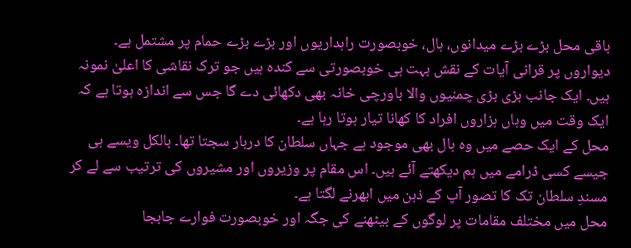باقی محل بڑے بڑے میدانوں، ہال، خوبصورت راہداریوں اور بڑے بڑے حمام پر مشتمل ہے۔ دیواروں پر قرانی آیات کے نقش بہت ہی خوبصورتی سے کندہ ہیں جو ترک نقاشی کا اعلیٰ نمونہ ہیں۔ ایک جانب بڑی بڑی چمنیوں والا باورچی خانہ بھی دکھائی دے گا جس سے اندازہ ہوتا ہے کہ ایک وقت میں وہاں ہزاروں افراد کا کھانا تیار ہوتا رہا ہے۔
محل کے ایک حصے میں وہ ہال بھی موجود ہے جہاں سلطان کا دربار سجتا تھا۔ بالکل ویسے ہی جیسے کسی ڈرامے میں ہم دیکھتے آئے ہیں۔ اس مقام پر وزیروں اور مشیروں کی ترتیب سے لے کر مسندِ سلطان تک کا تصور آپ کے ذہن میں ابھرنے لگتا ہے۔
محل میں مختلف مقامات پر لوگوں کے بیٹھنے کی جگہ اور خوبصورت فوارے جابجا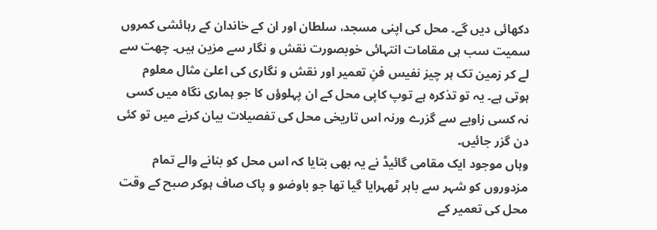دکھائی دیں گے۔ محل کی اپنی مسجد، سلطان اور ان کے خاندان کے رہائشی کمروں سمیت سب ہی مقامات انتہائی خوبصورت نقش و نگار سے مزین ہیں۔ چھت سے لے کر زمین تک ہر چیز نفیس فنِ تعمیر اور نقش و نگاری کی اعلیٰ مثال معلوم ہوتی ہے۔ یہ تو تذکرہ ہے توپ کاپی محل کے ان پہلوؤں کا جو ہماری نگاہ میں کسی نہ کسی زاویے سے گزرے ورنہ اس تاریخی محل کی تفصیلات بیان کرنے میں تو کئی دن گزر جائیں۔
وہاں موجود ایک مقامی گائیڈ نے یہ بھی بتایا کہ اس محل کو بنانے والے تمام مزدوروں کو شہر سے باہر ٹھہرایا گیا تھا جو باوضو و پاک صاف ہوکر صبح کے وقت محل کی تعمیر کے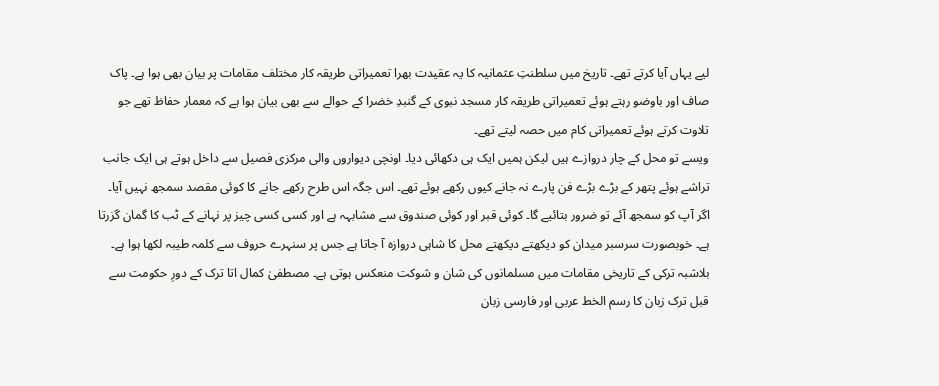لیے یہاں آیا کرتے تھے۔ تاریخ میں سلطنتِ عثمانیہ کا یہ عقیدت بھرا تعمیراتی طریقہ کار مختلف مقامات پر بیان بھی ہوا ہے۔ پاک صاف اور باوضو رہتے ہوئے تعمیراتی طریقہ کار مسجد نبوی کے گنبدِ خضرا کے حوالے سے بھی بیان ہوا ہے کہ معمار حفاظ تھے جو تلاوت کرتے ہوئے تعمیراتی کام میں حصہ لیتے تھے۔
ویسے تو محل کے چار دروازے ہیں لیکن ہمیں ایک ہی دکھائی دیا۔ اونچی دیواروں والی مرکزی فصیل سے داخل ہوتے ہی ایک جانب تراشے ہوئے پتھر کے بڑے بڑے فن پارے نہ جانے کیوں رکھے ہوئے تھے۔ اس جگہ اس طرح رکھے جانے کا کوئی مقصد سمجھ نہیں آیا۔ اگر آپ کو سمجھ آئے تو ضرور بتائیے گا۔ کوئی قبر اور کوئی صندوق سے مشابہہ ہے اور کسی کسی چیز پر نہانے کے ٹب کا گمان گزرتا ہے۔ خوبصورت سرسبر میدان کو دیکھتے دیکھتے محل کا شاہی دروازہ آ جاتا ہے جس پر سنہرے حروف سے کلمہ طیبہ لکھا ہوا ہے۔
بلاشبہ ترکی کے تاریخی مقامات میں مسلمانوں کی شان و شوکت منعکس ہوتی ہے۔ مصطفیٰ کمال اتا ترک کے دورِ حکومت سے قبل ترک زبان کا رسم الخط عربی اور فارسی زبان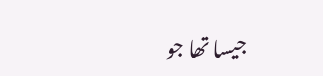جیسا تھا جو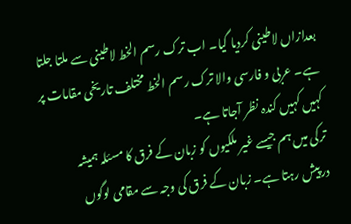بعدازاں لاطینی کردیا گیا۔ اب ترک رسم الخط لاطینی سے ملتا جلتا ہے۔ عربی و فارسی والا ترک رسم الخط مختلف تاریخی مقامات پر کہیں کہیں کندہ نظر آجاتا ہے۔
ترکی میں ہم جیسے غیر ملکیوں کو زبان کے فرق کا مسئلہ ہمیشہ درپیش رہتا ہے۔ زبان کے فرق کی وجہ سے مقامی لوگوں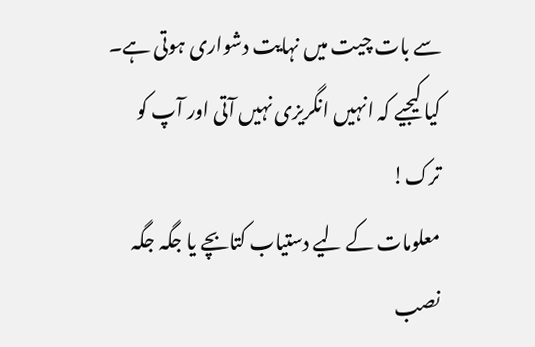سے بات چیت میں نہایت دشواری ہوتی ہے۔ کیا کیجیے کہ انہیں انگریزی نہیں آتی اور آپ کو ترک!
معلومات کے لیے دستیاب کتابچے یا جگہ جگہ نصب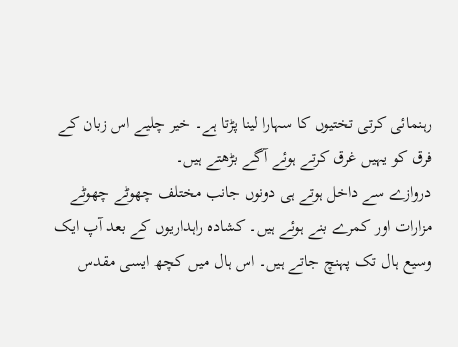رہنمائی کرتی تختیوں کا سہارا لینا پڑتا ہے۔ خیر چلیے اس زبان کے فرق کو یہیں غرق کرتے ہوئے آگے بڑھتے ہیں۔
دروازے سے داخل ہوتے ہی دونوں جانب مختلف چھوٹے چھوٹے مزارات اور کمرے بنے ہوئے ہیں۔ کشادہ راہداریوں کے بعد آپ ایک وسیع ہال تک پہنچ جاتے ہیں۔ اس ہال میں کچھ ایسی مقدس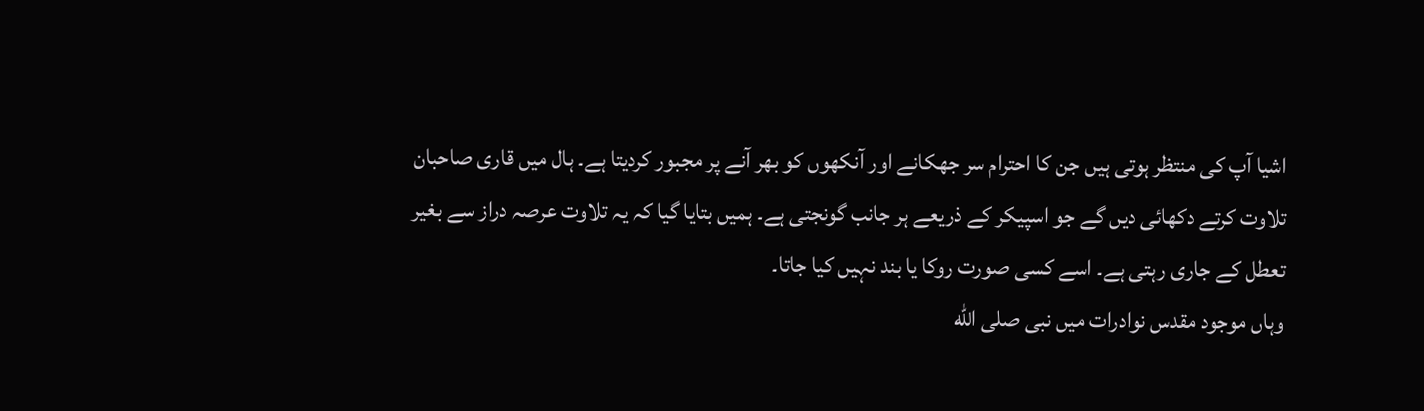اشیا آپ کی منتظر ہوتی ہیں جن کا احترام سر جھکانے اور آنکھوں کو بھر آنے پر مجبور کردیتا ہے۔ ہال میں قاری صاحبان تلاوت کرتے دکھائی دیں گے جو اسپیکر کے ذریعے ہر جانب گونجتی ہے۔ ہمیں بتایا گیا کہ یہ تلاوت عرصہ دراز سے بغیر تعطل کے جاری رہتی ہے۔ اسے کسی صورت روکا یا بند نہیں کیا جاتا۔
وہاں موجود مقدس نوادرات میں نبی صلى الله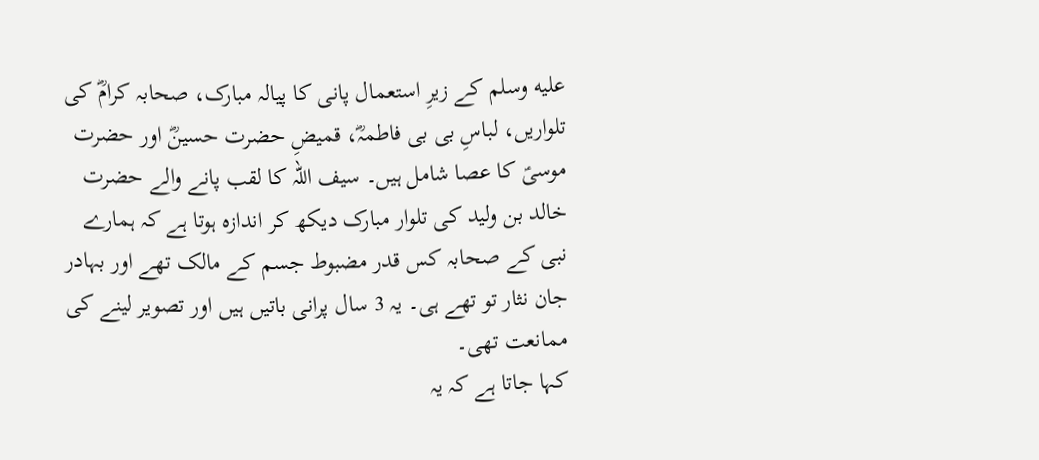عليه وسلم کے زیرِ استعمال پانی کا پیالہ مبارک، صحابہ کرامؓ کی تلواریں، لباسِ بی بی فاطمہؓ، قمیضِ حضرت حسینؓ اور حضرت موسیؑ کا عصا شامل ہیں۔ سیف اللہ کا لقب پانے والے حضرت خالد بن ولید کی تلوار مبارک دیکھ کر اندازہ ہوتا ہے کہ ہمارے نبی کے صحابہ کس قدر مضبوط جسم کے مالک تھے اور بہادر جان نثار تو تھے ہی۔ یہ 3 سال پرانی باتیں ہیں اور تصویر لینے کی ممانعت تھی۔
کہا جاتا ہے کہ یہ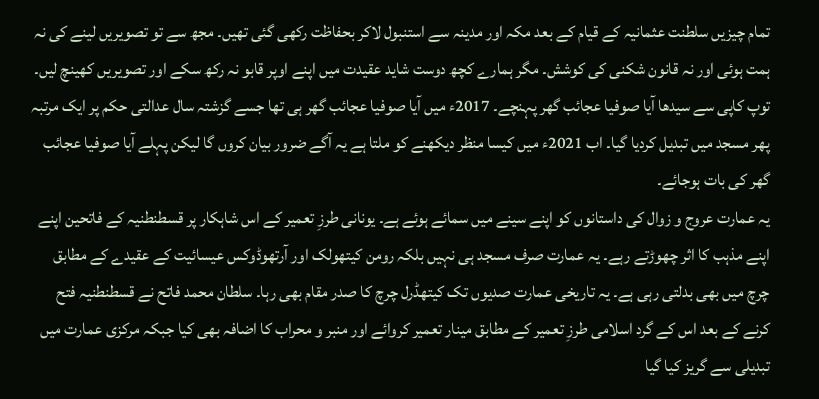تمام چیزیں سلطنت عثمانیہ کے قیام کے بعد مکہ اور مدینہ سے استنبول لاکر بحفاظت رکھی گئی تھیں۔ مجھ سے تو تصویریں لینے کی نہ ہمت ہوئی اور نہ قانون شکنی کی کوشش۔ مگر ہمارے کچھ دوست شاید عقیدت میں اپنے اوپر قابو نہ رکھ سکے اور تصویریں کھینچ لیں۔
توپ کاپی سے سیدھا آیا صوفیا عجائب گھر پہنچے۔ 2017ء میں آیا صوفیا عجائب گھر ہی تھا جسے گزشتہ سال عدالتی حکم پر ایک مرتبہ پھر مسجد میں تبدیل کردیا گیا۔ اب 2021ء میں کیسا منظر دیکھنے کو ملتا ہے یہ آگے ضرور بیان کروں گا لیکن پہلے آیا صوفیا عجائب گھر کی بات ہوجائے۔
یہ عمارت عروج و زوال کی داستانوں کو اپنے سینے میں سمائے ہوئے ہے۔ یونانی طرزِ تعمیر کے اس شاہکار پر قسطنطنیہ کے فاتحین اپنے اپنے مذہب کا اثر چھوڑتے رہے۔ یہ عمارت صرف مسجد ہی نہیں بلکہ رومن کیتھولک اور آرتھوڈوکس عیسائیت کے عقیدے کے مطابق چرچ میں بھی بدلتی رہی ہے۔ یہ تاریخی عمارت صدیوں تک کیتھڈرل چرچ کا صدر مقام بھی رہا۔ سلطان محمد فاتح نے قسطنطنیہ فتح کرنے کے بعد اس کے گرد اسلامی طرزِ تعمیر کے مطابق مینار تعمیر کروائے اور منبر و محراب کا اضافہ بھی کیا جبکہ مرکزی عمارت میں تبدیلی سے گریز کیا گیا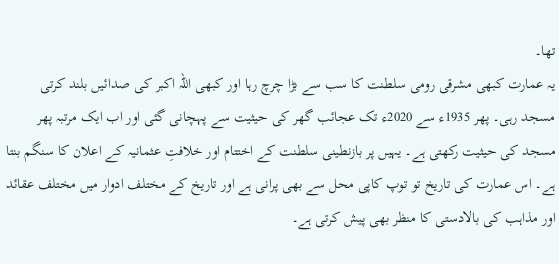تھا۔
یہ عمارت کبھی مشرقی رومی سلطنت کا سب سے بڑا چرچ رہا اور کبھی اللہ اکبر کی صدائیں بلند کرتی مسجد رہی۔ پھر 1935ء سے 2020ء تک عجائب گھر کی حیثیت سے پہچانی گئی اور اب ایک مرتبہ پھر مسجد کی حیثیت رکھتی ہے۔ یہیں پر بازنطینی سلطنت کے اختتام اور خلافتِ عثمانیہ کے اعلان کا سنگم بنتا ہے۔ اس عمارت کی تاریخ تو توپ کاپی محل سے بھی پرانی ہے اور تاریخ کے مختلف ادوار میں مختلف عقائد اور مذاہب کی بالادستی کا منظر بھی پیش کرتی ہے۔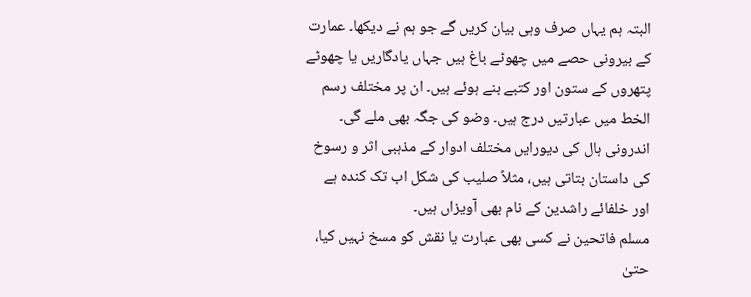البتہ ہم یہاں صرف وہی بیان کریں گے جو ہم نے دیکھا۔ عمارت کے بیرونی حصے میں چھوٹے باغ ہیں جہاں یادگاریں یا چھوٹے پتھروں کے ستون اور کتبے بنے ہوئے ہیں۔ ان پر مختلف رسم الخط میں عبارتیں درج ہیں۔ وضو کی جگہ بھی ملے گی۔ اندرونی ہال کی دیورایں مختلف ادوار کے مذہبی اثر و رسوخ کی داستان بتاتی ہیں، مثلاً صلیب کی شکل اب تک کندہ ہے اور خلفائے راشدین کے نام بھی آویزاں ہیں۔
مسلم فاتحین نے کسی بھی عبارت یا نقش کو مسخ نہیں کیا، حتیٰ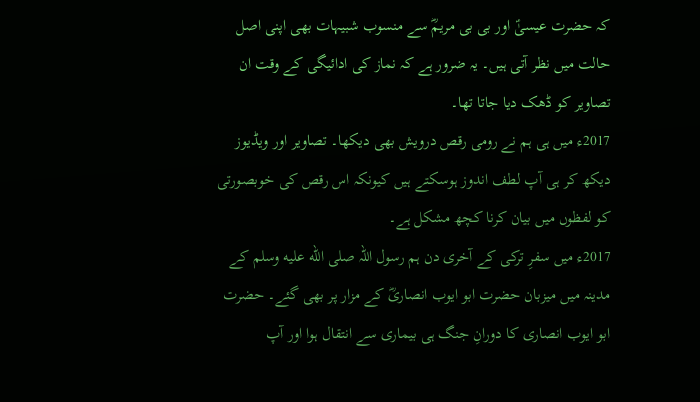کہ حضرت عیسیٰؑ اور بی بی مریمؓ سے منسوب شبیہات بھی اپنی اصل حالت میں نظر آتی ہیں۔ یہ ضرور ہے کہ نماز کی ادائیگی کے وقت ان تصاویر کو ڈھک دیا جاتا تھا۔
2017ء میں ہی ہم نے رومی رقص درویش بھی دیکھا۔ تصاویر اور ویڈیوز دیکھ کر ہی آپ لطف اندوز ہوسکتے ہیں کیونکہ اس رقص کی خوبصورتی کو لفظوں میں بیان کرنا کچھ مشکل ہے۔
2017ء میں سفرِ ترکی کے آخری دن ہم رسول اللہ صلى الله عليه وسلم کے مدینہ میں میزبان حضرت ابو ایوب انصاریؓ کے مزار پر بھی گئے۔ حضرت ابو ایوب انصاری کا دورانِ جنگ ہی بیماری سے انتقال ہوا اور آپ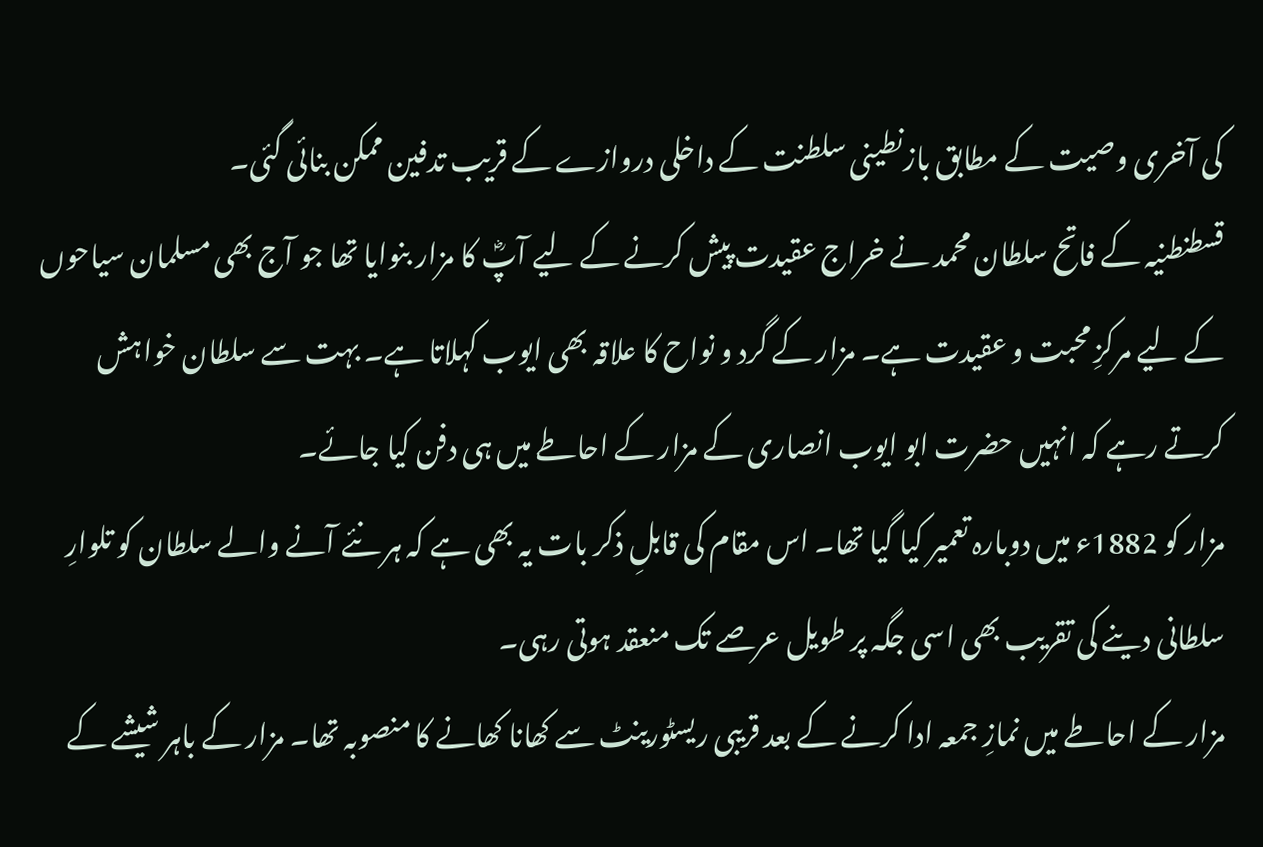کی آخری وصیت کے مطابق بازنطینی سلطنت کے داخلی دروازے کے قریب تدفین ممکن بنائی گئی۔
قسطنطنیہ کے فاتح سلطان محمد نے خراج عقیدت پیش کرنے کے لیے آپؓ کا مزار بنوایا تھا جو آج بھی مسلمان سیاحوں کے لیے مرکزِ محبت و عقیدت ہے۔ مزار کے گرد و نواح کا علاقہ بھی ایوب کہلاتا ہے۔ بہت سے سلطان خواہش کرتے رہے کہ انہیں حضرت ابو ایوب انصاری کے مزار کے احاطے میں ہی دفن کیا جائے۔
مزار کو 1882ء میں دوبارہ تعمیر کیا گیا تھا۔ اس مقام کی قابلِ ذکر بات یہ بھی ہے کہ ہر نئے آنے والے سلطان کو تلوارِ سلطانی دینے کی تقریب بھی اسی جگہ پر طویل عرصے تک منعقد ہوتی رہی۔
مزار کے احاطے میں نمازِ جمعہ ادا کرنے کے بعد قریبی ریسٹورینٹ سے کھانا کھانے کا منصوبہ تھا۔ مزار کے باہر شیشے کے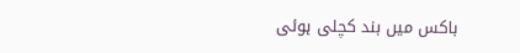باکس میں بند کچلی ہوئی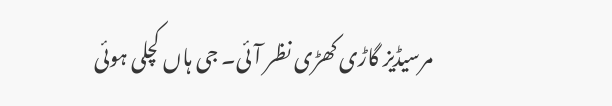مرسیڈیز گاڑی کھڑی نظر آئی۔ جی ہاں کچلی ہوئی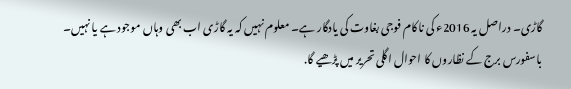گاڑی۔ دراصل یہ 2016ء کی ناکام فوجی بغاوت کی یادگار ہے۔ معلوم نہیں کہ یہ گاڑی اب بھی وہاں موجود ہے یا نہیں۔
باسفورس برج کے نظاروں کا احوال اگلی تحریر میں پڑھیے گا.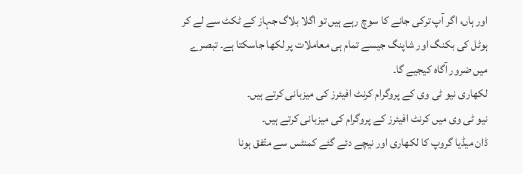اور ہاں، اگر آپ ترکی جانے کا سوچ رہے ہیں تو اگلا بلاگ جہاز کے ٹکٹ سے لے کر ہوٹل کی بکنگ اور شاپنگ جیسے تمام ہی معاملات پر لکھا جاسکتا ہے۔ تبصرے میں ضرور آگاہ کیجیے گا۔
لکھاری نیو ٹی وی کے پروگرام کرنٹ افیئرز کی میزبانی کرتے ہیں۔
نیو ٹی وی میں کرنٹ افیئرز کے پروگرام کی میزبانی کرتے ہیں۔
ڈان میڈیا گروپ کا لکھاری اور نیچے دئے گئے کمنٹس سے متّفق ہونا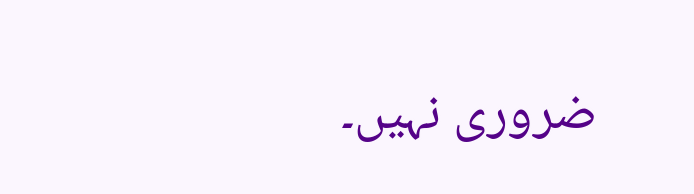ضروری نہیں۔